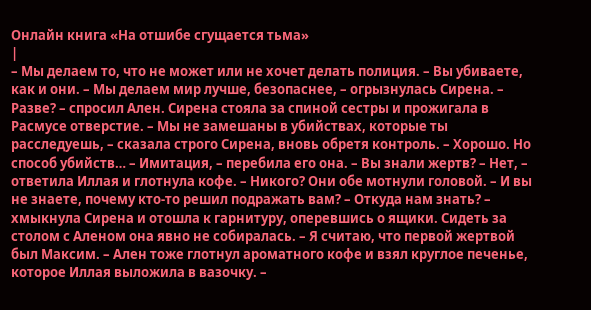Онлайн книга «На отшибе сгущается тьма»
|
– Мы делаем то, что не может или не хочет делать полиция. – Вы убиваете, как и они. – Мы делаем мир лучше, безопаснее, – огрызнулась Сирена. – Разве? – спросил Ален. Сирена стояла за спиной сестры и прожигала в Расмусе отверстие. – Мы не замешаны в убийствах, которые ты расследуешь, – сказала строго Сирена, вновь обретя контроль. – Хорошо. Но способ убийств… – Имитация, – перебила его она. – Вы знали жертв? – Нет, – ответила Иллая и глотнула кофе. – Никого? Они обе мотнули головой. – И вы не знаете, почему кто-то решил подражать вам? – Откуда нам знать? – хмыкнула Сирена и отошла к гарнитуру, оперевшись о ящики. Сидеть за столом с Аленом она явно не собиралась. – Я считаю, что первой жертвой был Максим. – Ален тоже глотнул ароматного кофе и взял круглое печенье, которое Иллая выложила в вазочку. –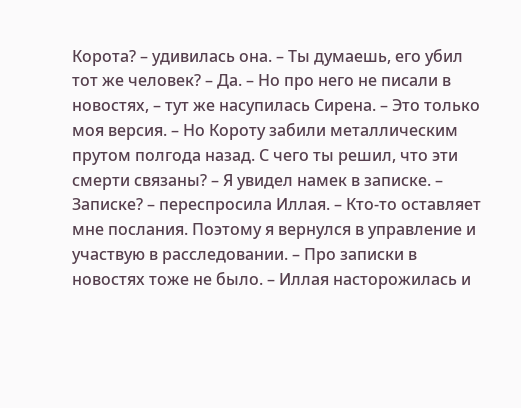Корота? – удивилась она. – Ты думаешь, его убил тот же человек? – Да. – Но про него не писали в новостях, – тут же насупилась Сирена. – Это только моя версия. – Но Короту забили металлическим прутом полгода назад. С чего ты решил, что эти смерти связаны? – Я увидел намек в записке. – Записке? – переспросила Иллая. – Кто-то оставляет мне послания. Поэтому я вернулся в управление и участвую в расследовании. – Про записки в новостях тоже не было. – Иллая насторожилась и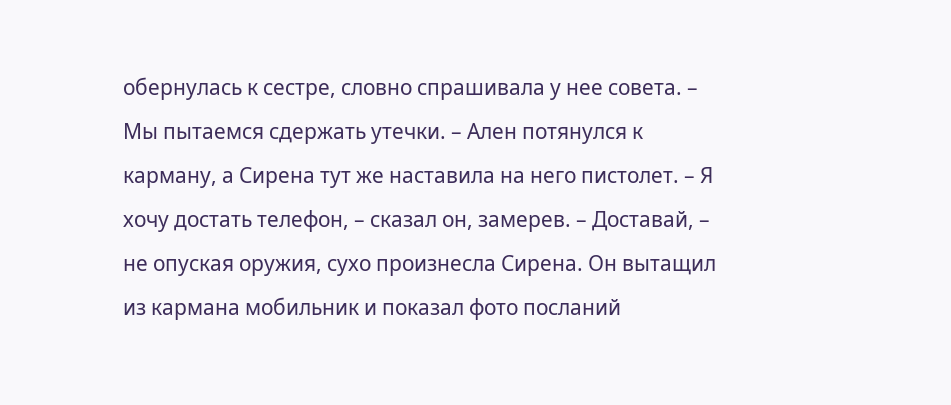обернулась к сестре, словно спрашивала у нее совета. – Мы пытаемся сдержать утечки. – Ален потянулся к карману, а Сирена тут же наставила на него пистолет. – Я хочу достать телефон, – сказал он, замерев. – Доставай, – не опуская оружия, сухо произнесла Сирена. Он вытащил из кармана мобильник и показал фото посланий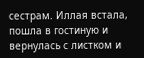сестрам. Иллая встала, пошла в гостиную и вернулась с листком и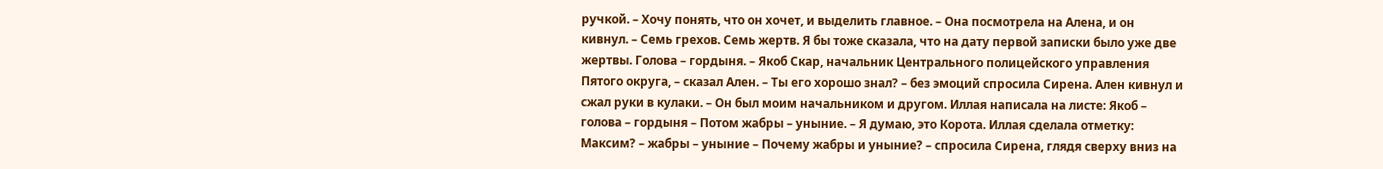ручкой. – Хочу понять, что он хочет, и выделить главное. – Она посмотрела на Алена, и он кивнул. – Семь грехов. Семь жертв. Я бы тоже сказала, что на дату первой записки было уже две жертвы. Голова – гордыня. – Якоб Скар, начальник Центрального полицейского управления Пятого округа, – сказал Ален. – Ты его хорошо знал? – без эмоций спросила Сирена. Ален кивнул и сжал руки в кулаки. – Он был моим начальником и другом. Иллая написала на листе: Якоб – голова – гордыня – Потом жабры – уныние. – Я думаю, это Корота. Иллая сделала отметку: Максим? – жабры – уныние – Почему жабры и уныние? – спросила Сирена, глядя сверху вниз на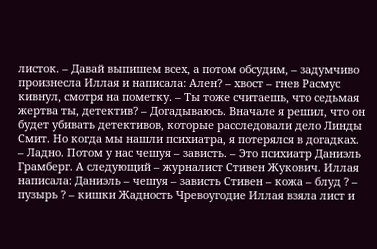листок. – Давай выпишем всех, а потом обсудим, – задумчиво произнесла Иллая и написала: Ален? – хвост – гнев Расмус кивнул, смотря на пометку. – Ты тоже считаешь, что седьмая жертва ты, детектив? – Догадываюсь. Вначале я решил, что он будет убивать детективов, которые расследовали дело Линды Смит. Но когда мы нашли психиатра, я потерялся в догадках. – Ладно. Потом у нас чешуя – зависть. – Это психиатр Даниэль Грамберг. А следующий – журналист Стивен Жукович. Иллая написала: Даниэль – чешуя – зависть Стивен – кожа – блуд ? – пузырь ? – кишки Жадность Чревоугодие Иллая взяла лист и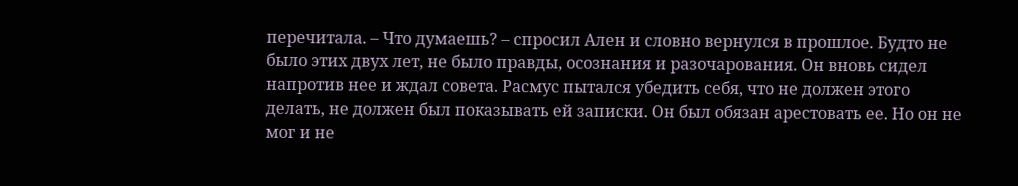перечитала. – Что думаешь? – спросил Ален и словно вернулся в прошлое. Будто не было этих двух лет, не было правды, осознания и разочарования. Он вновь сидел напротив нее и ждал совета. Расмус пытался убедить себя, что не должен этого делать, не должен был показывать ей записки. Он был обязан арестовать ее. Но он не мог и не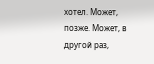хотел. Может, позже. Может, в другой раз,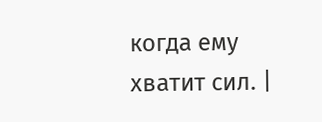когда ему хватит сил. |